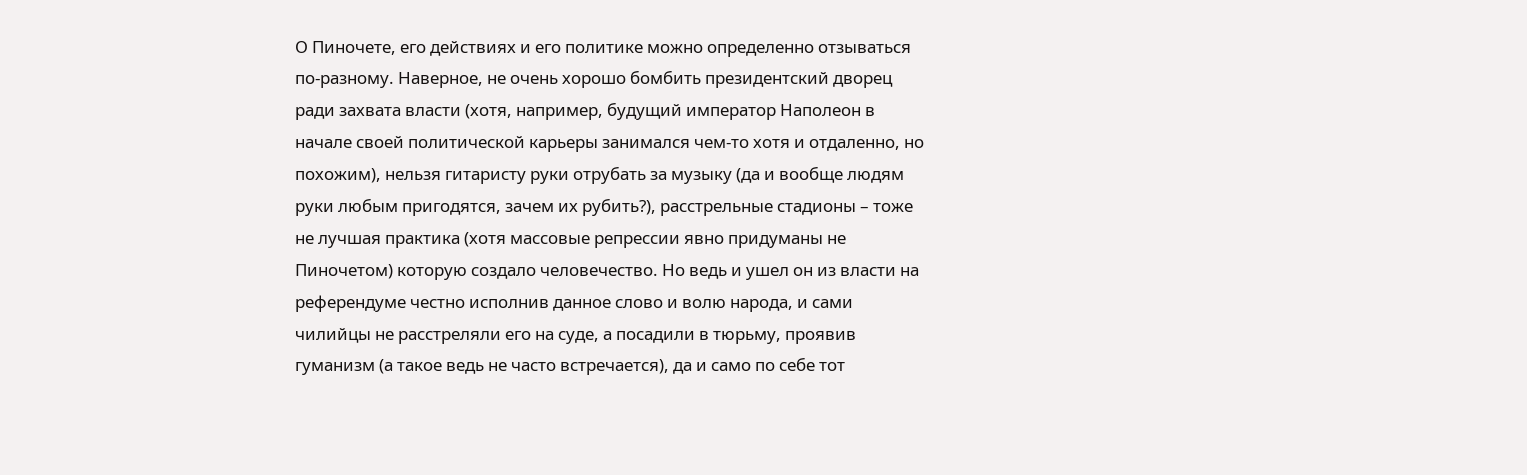О Пиночете, его действиях и его политике можно определенно отзываться по-разному. Наверное, не очень хорошо бомбить президентский дворец ради захвата власти (хотя, например, будущий император Наполеон в начале своей политической карьеры занимался чем-то хотя и отдаленно, но похожим), нельзя гитаристу руки отрубать за музыку (да и вообще людям руки любым пригодятся, зачем их рубить?), расстрельные стадионы – тоже не лучшая практика (хотя массовые репрессии явно придуманы не Пиночетом) которую создало человечество. Но ведь и ушел он из власти на референдуме честно исполнив данное слово и волю народа, и сами чилийцы не расстреляли его на суде, а посадили в тюрьму, проявив гуманизм (а такое ведь не часто встречается), да и само по себе тот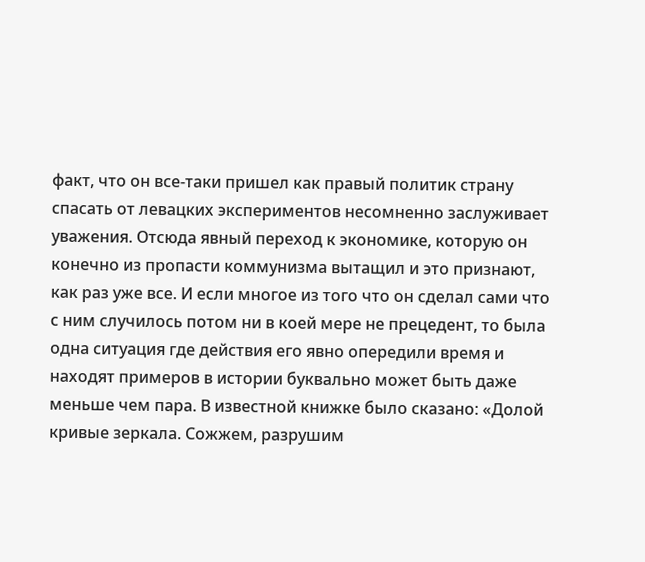факт, что он все-таки пришел как правый политик страну спасать от левацких экспериментов несомненно заслуживает уважения. Отсюда явный переход к экономике, которую он конечно из пропасти коммунизма вытащил и это признают, как раз уже все. И если многое из того что он сделал сами что с ним случилось потом ни в коей мере не прецедент, то была одна ситуация где действия его явно опередили время и находят примеров в истории буквально может быть даже меньше чем пара. В известной книжке было сказано: «Долой кривые зеркала. Сожжем, разрушим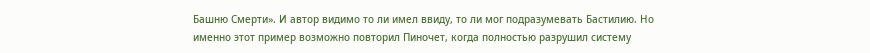Башню Смерти». И автор видимо то ли имел ввиду, то ли мог подразумевать Бастилию. Но именно этот пример возможно повторил Пиночет, когда полностью разрушил систему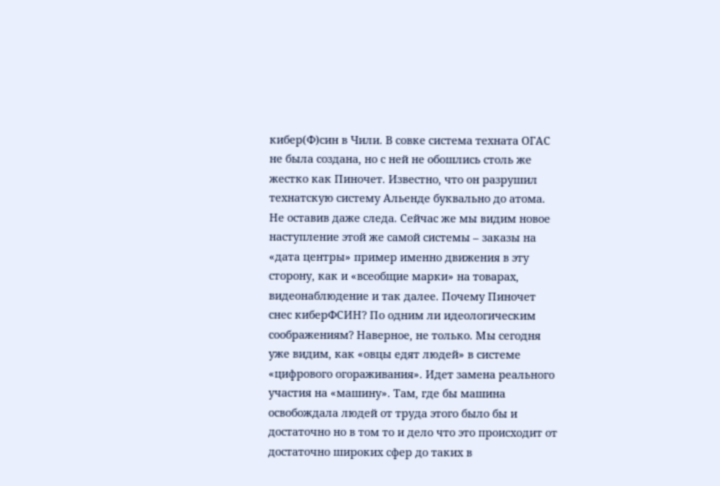кибер(Ф)син в Чили. В совке система техната ОГАС не была создана, но с ней не обошлись столь же жестко как Пиночет. Известно, что он разрушил технатскую систему Альенде буквально до атома. Не оставив даже следа. Сейчас же мы видим новое наступление этой же самой системы – заказы на «дата центры» пример именно движения в эту сторону, как и «всеобщие марки» на товарах, видеонаблюдение и так далее. Почему Пиночет снес киберФСИН? По одним ли идеологическим соображениям? Наверное, не только. Мы сегодня уже видим, как «овцы едят людей» в системе «цифрового огораживания». Идет замена реального участия на «машину». Там, где бы машина освобождала людей от труда этого было бы и достаточно но в том то и дело что это происходит от достаточно широких сфер до таких в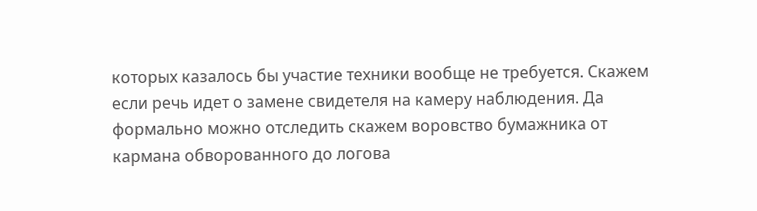которых казалось бы участие техники вообще не требуется. Скажем если речь идет о замене свидетеля на камеру наблюдения. Да формально можно отследить скажем воровство бумажника от кармана обворованного до логова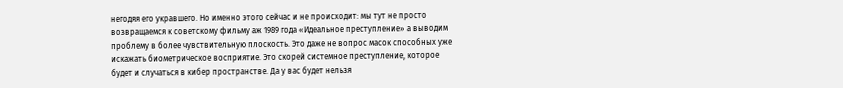негодяя его укравшего. Но именно этого сейчас и не происходит: мы тут не просто возвращаемся к советскому фильму аж 1989 года «Идеальное преступление» а выводим проблему в более чувствительную плоскость. Это даже не вопрос масок способных уже искажать биометрическое восприятие. Это скорей системное преступление, которое будет и случаться в кибер пространстве. Да у вас будет нельзя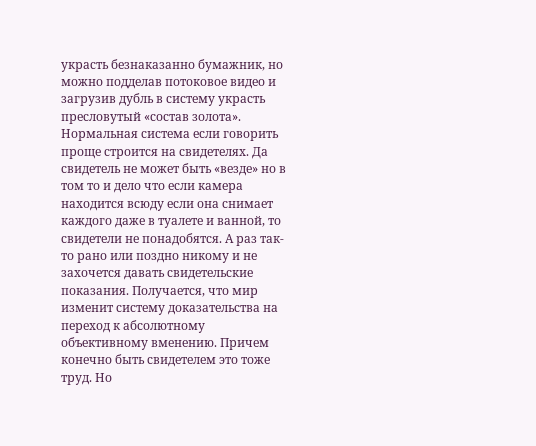украсть безнаказанно бумажник, но можно подделав потоковое видео и загрузив дубль в систему украсть пресловутый «состав золота». Нормальная система если говорить проще строится на свидетелях. Да свидетель не может быть «везде» но в том то и дело что если камера находится всюду если она снимает каждого даже в туалете и ванной, то свидетели не понадобятся. А раз так-то рано или поздно никому и не захочется давать свидетельские показания. Получается, что мир изменит систему доказательства на переход к абсолютному объективному вменению. Причем конечно быть свидетелем это тоже труд. Но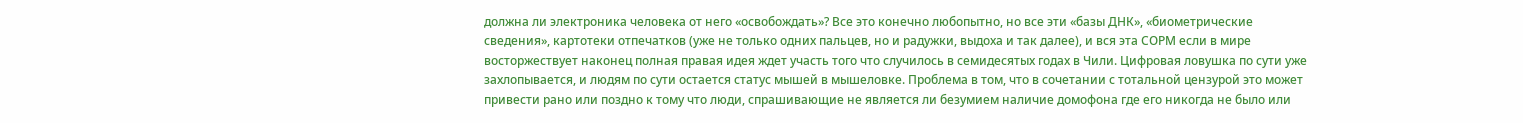должна ли электроника человека от него «освобождать»? Все это конечно любопытно, но все эти «базы ДНК», «биометрические сведения», картотеки отпечатков (уже не только одних пальцев, но и радужки, выдоха и так далее), и вся эта СОРМ если в мире восторжествует наконец полная правая идея ждет участь того что случилось в семидесятых годах в Чили. Цифровая ловушка по сути уже захлопывается, и людям по сути остается статус мышей в мышеловке. Проблема в том, что в сочетании с тотальной цензурой это может привести рано или поздно к тому что люди, спрашивающие не является ли безумием наличие домофона где его никогда не было или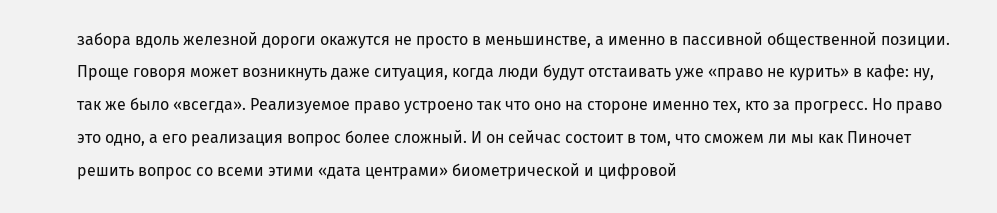забора вдоль железной дороги окажутся не просто в меньшинстве, а именно в пассивной общественной позиции. Проще говоря может возникнуть даже ситуация, когда люди будут отстаивать уже «право не курить» в кафе: ну, так же было «всегда». Реализуемое право устроено так что оно на стороне именно тех, кто за прогресс. Но право это одно, а его реализация вопрос более сложный. И он сейчас состоит в том, что сможем ли мы как Пиночет решить вопрос со всеми этими «дата центрами» биометрической и цифровой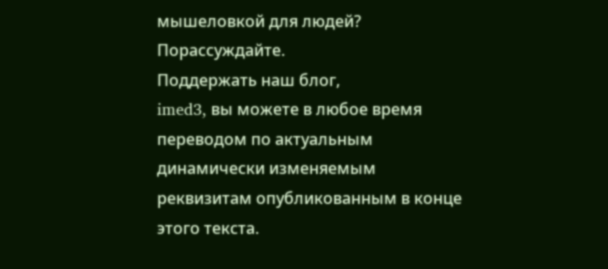мышеловкой для людей?
Порассуждайте.
Поддержать наш блог,
imed3, вы можете в любое время переводом по актуальным динамически изменяемым реквизитам опубликованным в конце этого текста.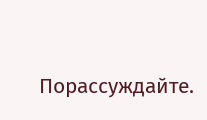Порассуждайте.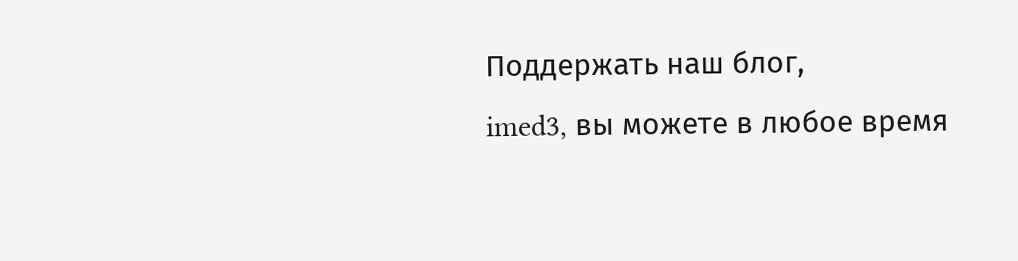Поддержать наш блог,
imed3, вы можете в любое время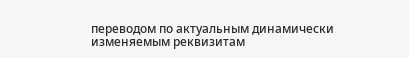переводом по актуальным динамически изменяемым реквизитам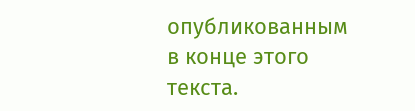опубликованным в конце этого текста.